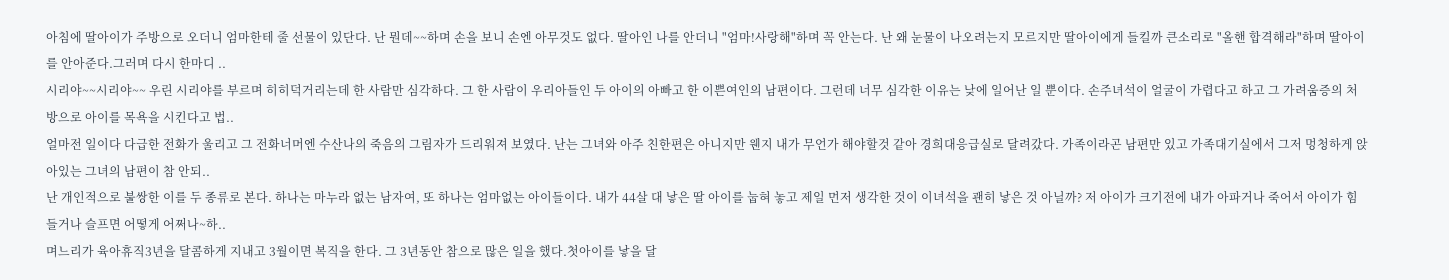아침에 딸아이가 주방으로 오더니 엄마한테 줄 선물이 있단다. 난 뭔데~~하며 손을 보니 손엔 아무것도 없다. 딸아인 나를 안더니 "엄마!사랑해"하며 꼭 안는다. 난 왜 눈물이 나오려는지 모르지만 딸아이에게 들킬까 큰소리로 "올핸 합격해라"하며 딸아이를 안아준다.그러며 다시 한마디 ..
시리야~~시리야~~ 우린 시리야를 부르며 히히덕거리는데 한 사람만 심각하다. 그 한 사람이 우리아들인 두 아이의 아빠고 한 이쁜여인의 남편이다. 그런데 너무 심각한 이유는 낮에 일어난 일 뿐이다. 손주녀석이 얼굴이 가렵다고 하고 그 가려움증의 처방으로 아이를 목욕을 시킨다고 법..
얼마전 일이다 다급한 전화가 울리고 그 전화너머엔 수산나의 죽음의 그림자가 드리워져 보였다. 난는 그녀와 아주 친한편은 아니지만 웬지 내가 무언가 해야할것 같아 경희대응급실로 달려갔다. 가족이라곤 남편만 있고 가족대기실에서 그저 멍청하게 앉아있는 그녀의 남편이 참 안되..
난 개인적으로 불쌍한 이를 두 종류로 본다. 하나는 마누라 없는 남자여, 또 하나는 엄마없는 아이들이다. 내가 44살 대 낳은 딸 아이를 눕혀 놓고 제일 먼저 생각한 것이 이녀석을 괜히 낳은 것 아닐까? 저 아이가 크기전에 내가 아파거나 죽어서 아이가 힘들거나 슬프면 어떻게 어쩌나~하..
며느리가 육아휴직3년을 달콤하게 지내고 3월이면 복직을 한다. 그 3년동안 참으로 많은 일을 했다.첫아이를 낳을 달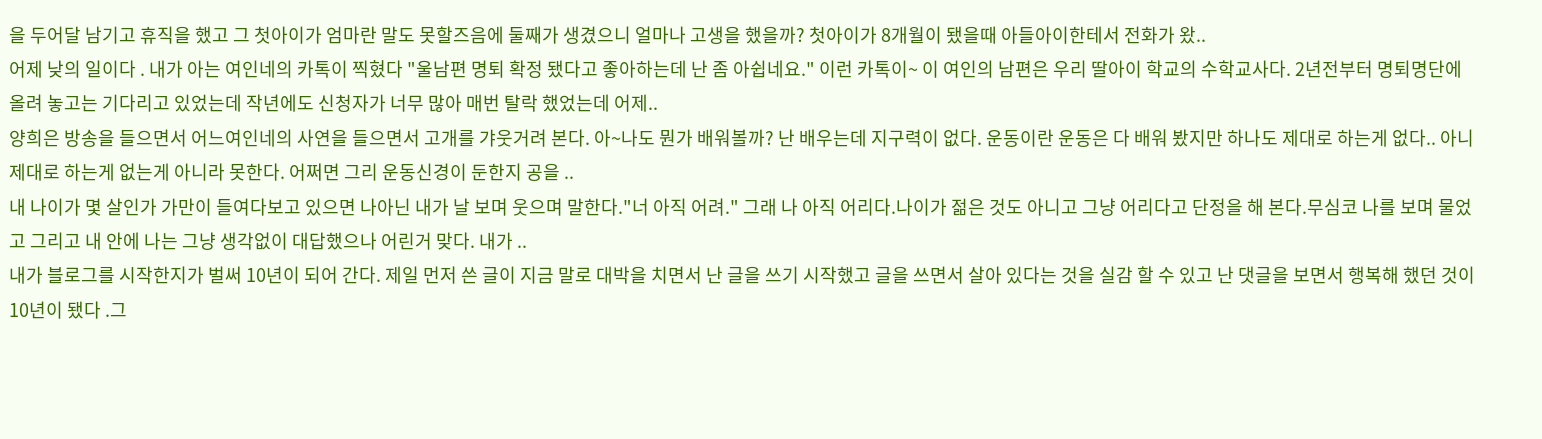을 두어달 남기고 휴직을 했고 그 첫아이가 엄마란 말도 못할즈음에 둘째가 생겼으니 얼마나 고생을 했을까? 첫아이가 8개월이 됐을때 아들아이한테서 전화가 왔..
어제 낮의 일이다 . 내가 아는 여인네의 카톡이 찍혔다 "울남편 명퇴 확정 됐다고 좋아하는데 난 좀 아쉽네요." 이런 카톡이~ 이 여인의 남편은 우리 딸아이 학교의 수학교사다. 2년전부터 명퇴명단에 올려 놓고는 기다리고 있었는데 작년에도 신청자가 너무 많아 매번 탈락 했었는데 어제..
양희은 방송을 들으면서 어느여인네의 사연을 들으면서 고개를 갸웃거려 본다. 아~나도 뭔가 배워볼까? 난 배우는데 지구력이 없다. 운동이란 운동은 다 배워 봤지만 하나도 제대로 하는게 없다.. 아니 제대로 하는게 없는게 아니라 못한다. 어쩌면 그리 운동신경이 둔한지 공을 ..
내 나이가 몇 살인가 가만이 들여다보고 있으면 나아닌 내가 날 보며 웃으며 말한다."너 아직 어려." 그래 나 아직 어리다.나이가 젊은 것도 아니고 그냥 어리다고 단정을 해 본다.무심코 나를 보며 물었고 그리고 내 안에 나는 그냥 생각없이 대답했으나 어린거 맞다. 내가 ..
내가 블로그를 시작한지가 벌써 10년이 되어 간다. 제일 먼저 쓴 글이 지금 말로 대박을 치면서 난 글을 쓰기 시작했고 글을 쓰면서 살아 있다는 것을 실감 할 수 있고 난 댓글을 보면서 행복해 했던 것이 10년이 됐다 .그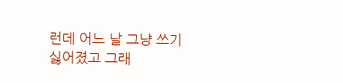런데 어느 날 그냥 쓰기 싫어졌고 그래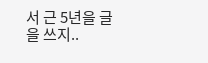서 근 5년을 글을 쓰지..